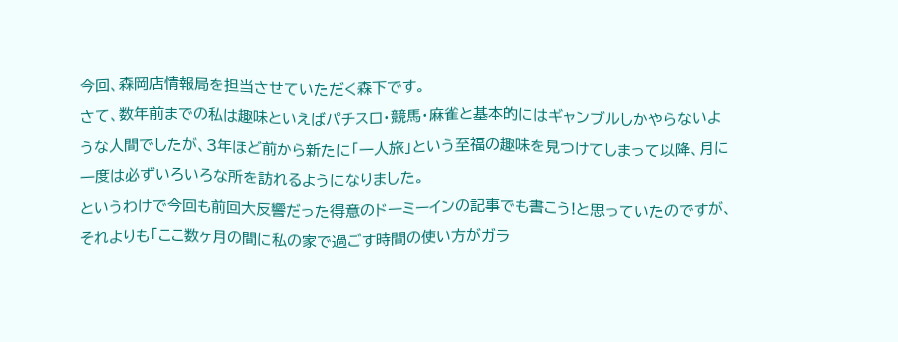今回、森岡店情報局を担当させていただく森下です。
さて、数年前までの私は趣味といえばパチスロ・競馬・麻雀と基本的にはギャンブルしかやらないような人間でしたが、3年ほど前から新たに「一人旅」という至福の趣味を見つけてしまって以降、月に一度は必ずいろいろな所を訪れるようになりました。
というわけで今回も前回大反響だった得意のドーミーインの記事でも書こう!と思っていたのですが、それよりも「ここ数ヶ月の間に私の家で過ごす時間の使い方がガラ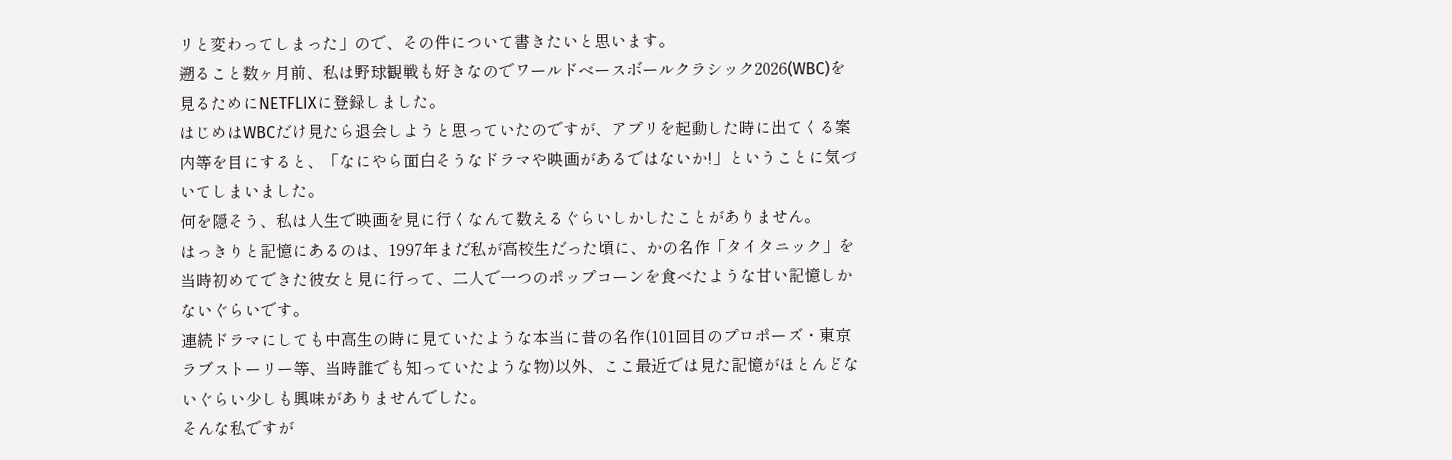リと変わってしまった」ので、その件について書きたいと思います。
遡ること数ヶ月前、私は野球観戦も好きなのでワールドベースボールクラシック2026(WBC)を見るためにNETFLIXに登録しました。
はじめはWBCだけ見たら退会しようと思っていたのですが、アプリを起動した時に出てくる案内等を目にすると、「なにやら面白そうなドラマや映画があるではないか!」ということに気づいてしまいました。
何を隠そう、私は人生で映画を見に行くなんて数えるぐらいしかしたことがありません。
はっきりと記憶にあるのは、1997年まだ私が高校生だった頃に、かの名作「タイタニック」を当時初めてできた彼女と見に行って、二人で一つのポップコーンを食べたような甘い記憶しかないぐらいです。
連続ドラマにしても中高生の時に見ていたような本当に昔の名作(101回目のプロポーズ・東京ラブストーリー等、当時誰でも知っていたような物)以外、ここ最近では見た記憶がほとんどないぐらい少しも興味がありませんでした。
そんな私ですが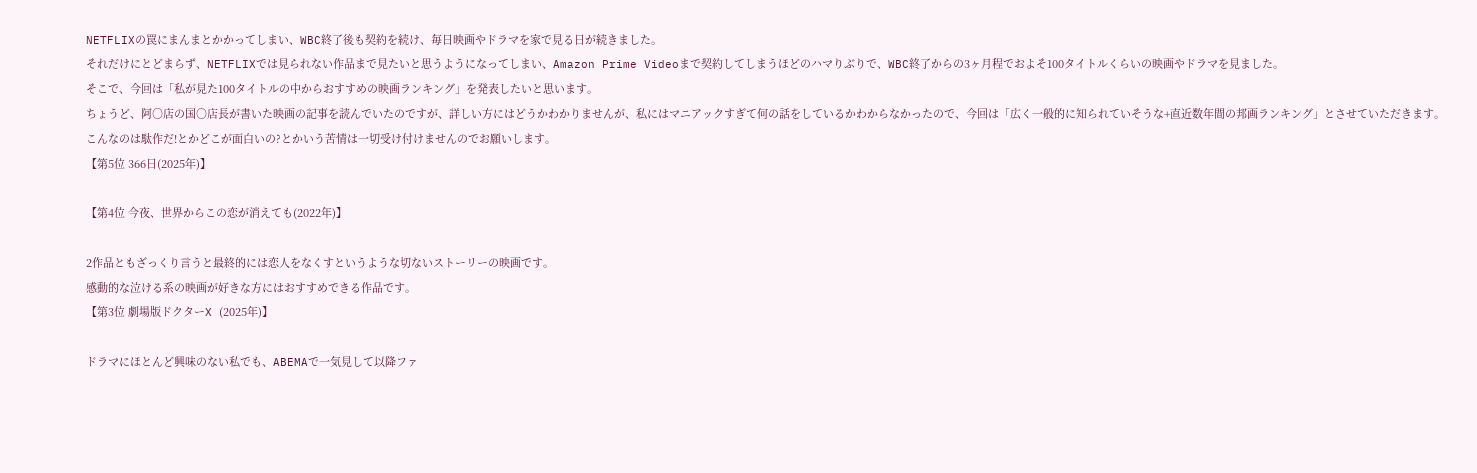NETFLIXの罠にまんまとかかってしまい、WBC終了後も契約を続け、毎日映画やドラマを家で見る日が続きました。
それだけにとどまらず、NETFLIXでは見られない作品まで見たいと思うようになってしまい、Amazon Prime Videoまで契約してしまうほどのハマりぶりで、WBC終了からの3ヶ月程でおよそ100タイトルくらいの映画やドラマを見ました。
そこで、今回は「私が見た100タイトルの中からおすすめの映画ランキング」を発表したいと思います。
ちょうど、阿○店の国○店長が書いた映画の記事を読んでいたのですが、詳しい方にはどうかわかりませんが、私にはマニアックすぎて何の話をしているかわからなかったので、今回は「広く一般的に知られていそうな+直近数年間の邦画ランキング」とさせていただきます。
こんなのは駄作だ!とかどこが面白いの?とかいう苦情は一切受け付けませんのでお願いします。
【第5位 366日(2025年)】

【第4位 今夜、世界からこの恋が消えても(2022年)】

2作品ともざっくり言うと最終的には恋人をなくすというような切ないストーリーの映画です。
感動的な泣ける系の映画が好きな方にはおすすめできる作品です。
【第3位 劇場版ドクターX (2025年)】

ドラマにほとんど興味のない私でも、ABEMAで一気見して以降ファ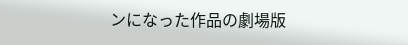ンになった作品の劇場版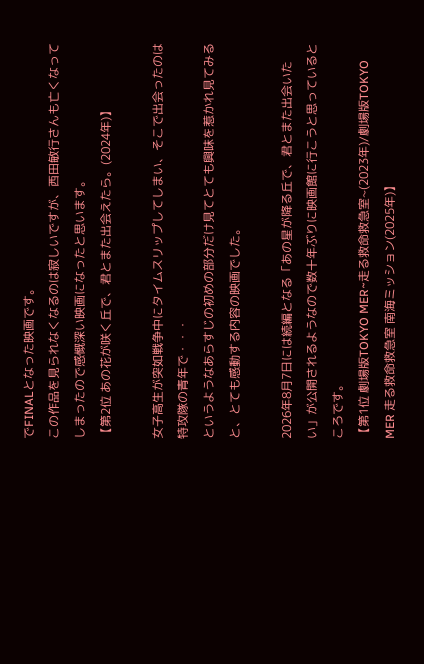でFINALとなった映画です。
この作品を見られなくなるのは寂しいですが、西田敏行さんも亡くなってしまったので感慨深い映画になったと思います。
【第2位 あの花が咲く丘で、君とまた出会えたら。(2024年)】

女子高生が突如戦争中にタイムスリップしてしまい、そこで出会ったのは特攻隊の青年で・・・
というようなあらすじの初めの部分だけ見てとても興味を惹かれ見てみると、とても感動する内容の映画でした。

2026年8月7日には続編となる「あの星が降る丘で、君とまた出会いたい」が公開されるようなので数十年ぶりに映画館に行こうと思っているところです。
【第1位 劇場版TOKYO MER~走る救命救急室~(2023年)/劇場版TOKYO MER 走る救命救急室 南海ミッション(2025年)】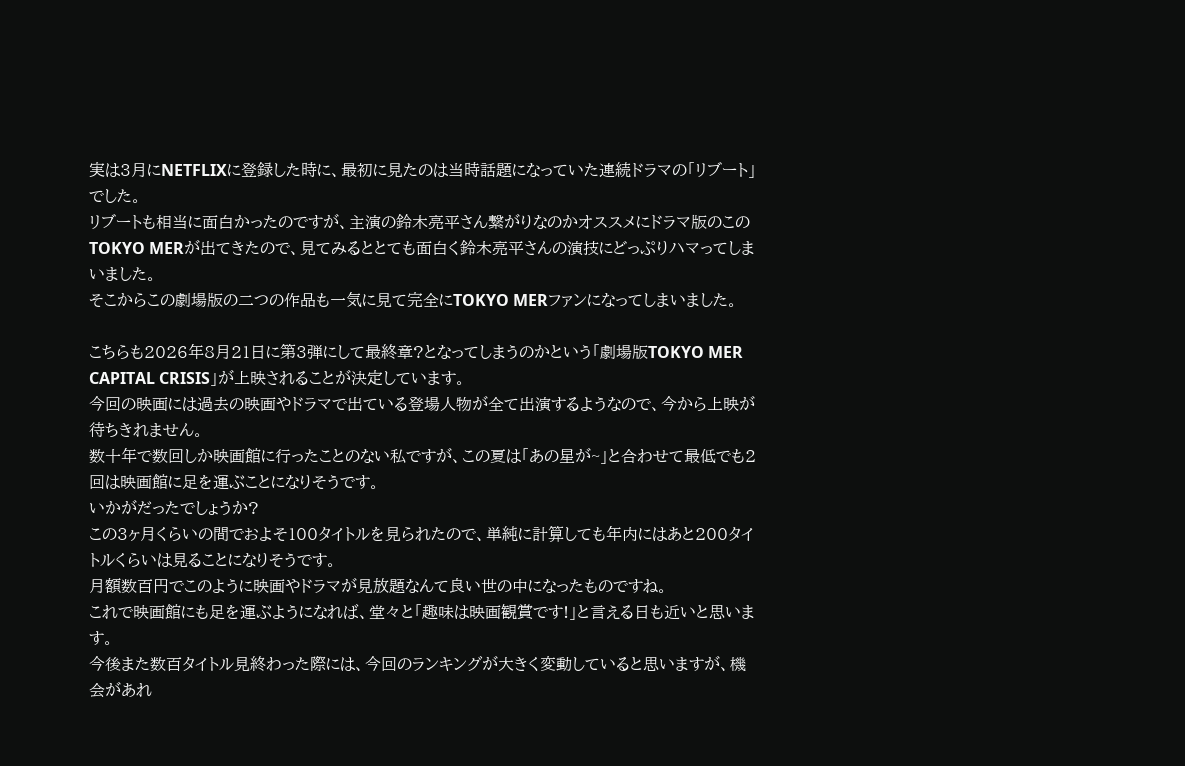実は3月にNETFLIXに登録した時に、最初に見たのは当時話題になっていた連続ドラマの「リブート」でした。
リブートも相当に面白かったのですが、主演の鈴木亮平さん繋がりなのかオススメにドラマ版のこのTOKYO MERが出てきたので、見てみるととても面白く鈴木亮平さんの演技にどっぷりハマってしまいました。
そこからこの劇場版の二つの作品も一気に見て完全にTOKYO MERファンになってしまいました。

こちらも2026年8月21日に第3弾にして最終章?となってしまうのかという「劇場版TOKYO MER CAPITAL CRISIS」が上映されることが決定しています。
今回の映画には過去の映画やドラマで出ている登場人物が全て出演するようなので、今から上映が待ちきれません。
数十年で数回しか映画館に行ったことのない私ですが、この夏は「あの星が~」と合わせて最低でも2回は映画館に足を運ぶことになりそうです。
いかがだったでしょうか?
この3ヶ月くらいの間でおよそ100タイトルを見られたので、単純に計算しても年内にはあと200タイトルくらいは見ることになりそうです。
月額数百円でこのように映画やドラマが見放題なんて良い世の中になったものですね。
これで映画館にも足を運ぶようになれば、堂々と「趣味は映画観賞です!」と言える日も近いと思います。
今後また数百タイトル見終わった際には、今回のランキングが大きく変動していると思いますが、機会があれ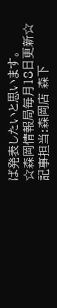ば発表したいと思います。
☆森岡情報局毎月18日更新☆
記事担当:森岡店 森下